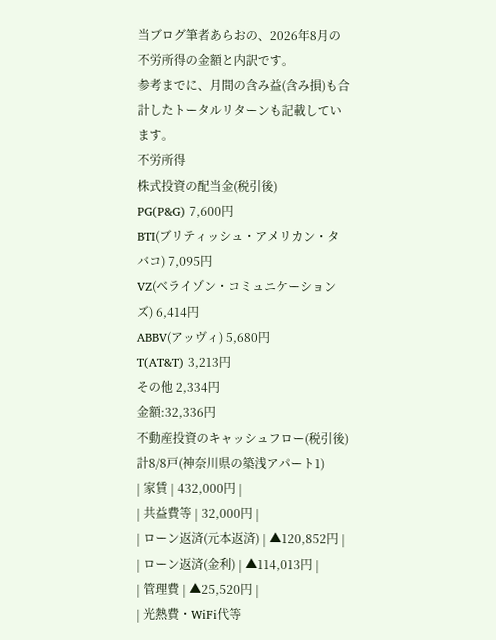当ブログ筆者あらおの、2026年8月の不労所得の金額と内訳です。
参考までに、月間の含み益(含み損)も合計したトータルリターンも記載しています。
不労所得
株式投資の配当金(税引後)
PG(P&G) 7,600円
BTI(ブリティッシュ・アメリカン・タバコ) 7,095円
VZ(ベライゾン・コミュニケーションズ) 6,414円
ABBV(アッヴィ) 5,680円
T(AT&T) 3,213円
その他 2,334円
金額:32,336円
不動産投資のキャッシュフロー(税引後)
計8/8戸(神奈川県の築浅アパート1)
| 家賃 | 432,000円 |
| 共益費等 | 32,000円 |
| ローン返済(元本返済) | ▲120,852円 |
| ローン返済(金利) | ▲114,013円 |
| 管理費 | ▲25,520円 |
| 光熱費・WiFi代等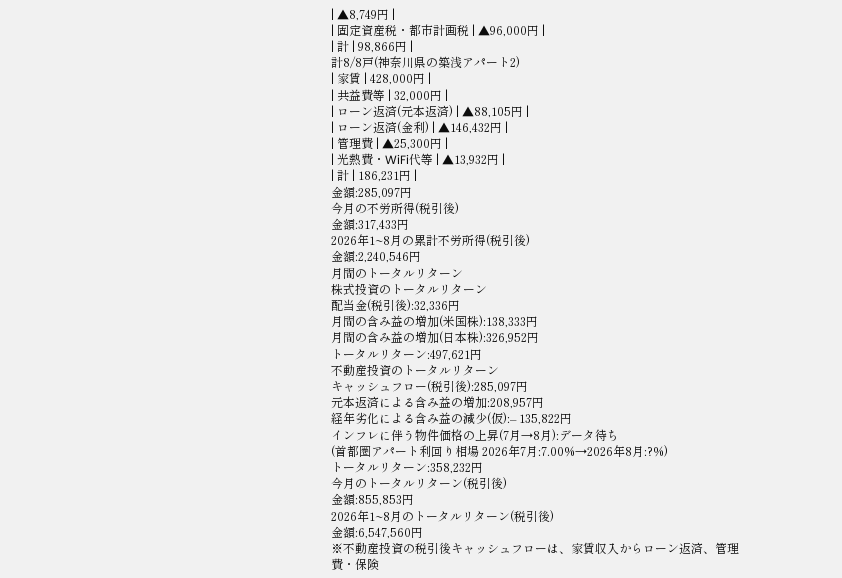| ▲8,749円 |
| 固定資産税・都市計画税 | ▲96,000円 |
| 計 | 98,866円 |
計8/8戸(神奈川県の築浅アパート2)
| 家賃 | 428,000円 |
| 共益費等 | 32,000円 |
| ローン返済(元本返済) | ▲88,105円 |
| ローン返済(金利) | ▲146,432円 |
| 管理費 | ▲25,300円 |
| 光熱費・WiFi代等 | ▲13,932円 |
| 計 | 186,231円 |
金額:285,097円
今月の不労所得(税引後)
金額:317,433円
2026年1~8月の累計不労所得(税引後)
金額:2,240,546円
月間のトータルリターン
株式投資のトータルリターン
配当金(税引後):32,336円
月間の含み益の増加(米国株):138,333円
月間の含み益の増加(日本株):326,952円
トータルリターン:497,621円
不動産投資のトータルリターン
キャッシュフロー(税引後):285,097円
元本返済による含み益の増加:208,957円
経年劣化による含み益の減少(仮):– 135,822円
インフレに伴う物件価格の上昇(7月→8月):データ待ち
(首都圏アパート利回り相場 2026年7月:7.00%→2026年8月:?%)
トータルリターン:358,232円
今月のトータルリターン(税引後)
金額:855,853円
2026年1~8月のトータルリターン(税引後)
金額:6,547,560円
※不動産投資の税引後キャッシュフローは、家賃収入からローン返済、管理費・保険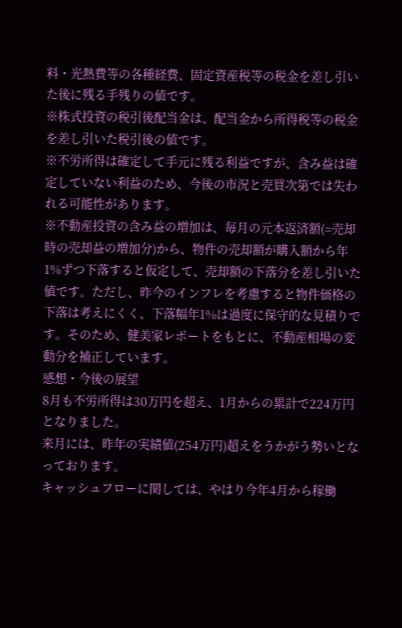料・光熱費等の各種経費、固定資産税等の税金を差し引いた後に残る手残りの値です。
※株式投資の税引後配当金は、配当金から所得税等の税金を差し引いた税引後の値です。
※不労所得は確定して手元に残る利益ですが、含み益は確定していない利益のため、今後の市況と売買次第では失われる可能性があります。
※不動産投資の含み益の増加は、毎月の元本返済額(=売却時の売却益の増加分)から、物件の売却額が購入額から年1%ずつ下落すると仮定して、売却額の下落分を差し引いた値です。ただし、昨今のインフレを考慮すると物件価格の下落は考えにくく、下落幅年1%は過度に保守的な見積りです。そのため、健美家レポートをもとに、不動産相場の変動分を補正しています。
感想・今後の展望
8月も不労所得は30万円を超え、1月からの累計で224万円となりました。
来月には、昨年の実績値(254万円)超えをうかがう勢いとなっております。
キャッシュフローに関しては、やはり今年4月から稼働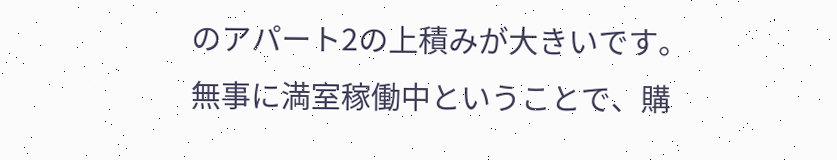のアパート2の上積みが大きいです。
無事に満室稼働中ということで、購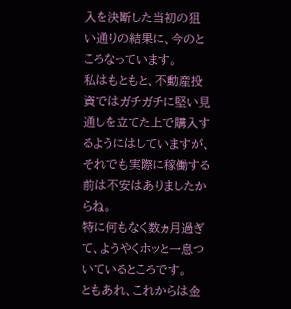入を決断した当初の狙い通りの結果に、今のところなっています。
私はもともと、不動産投資ではガチガチに堅い見通しを立てた上で購入するようにはしていますが、それでも実際に稼働する前は不安はありましたからね。
特に何もなく数ヵ月過ぎて、ようやくホッと一息ついているところです。
ともあれ、これからは金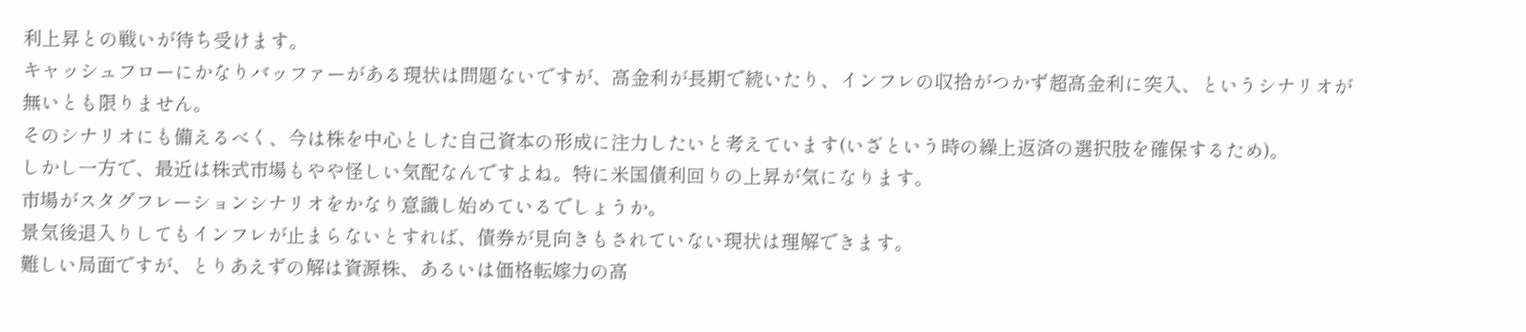利上昇との戦いが待ち受けます。
キャッシュフローにかなりバッファーがある現状は問題ないですが、高金利が長期で続いたり、インフレの収拾がつかず超高金利に突入、というシナリオが無いとも限りません。
そのシナリオにも備えるべく、今は株を中心とした自己資本の形成に注力したいと考えています(いざという時の繰上返済の選択肢を確保するため)。
しかし一方で、最近は株式市場もやや怪しい気配なんですよね。特に米国債利回りの上昇が気になります。
市場がスタグフレーションシナリオをかなり意識し始めているでしょうか。
景気後退入りしてもインフレが止まらないとすれば、債券が見向きもされていない現状は理解できます。
難しい局面ですが、とりあえずの解は資源株、あるいは価格転嫁力の高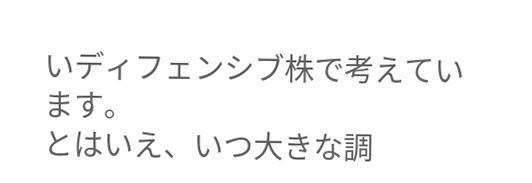いディフェンシブ株で考えています。
とはいえ、いつ大きな調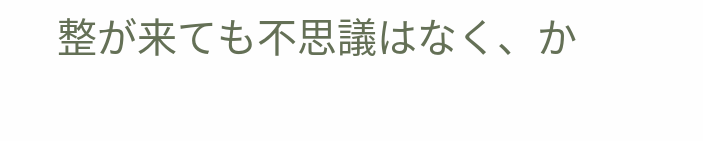整が来ても不思議はなく、か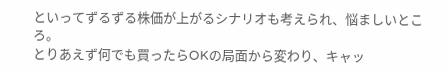といってずるずる株価が上がるシナリオも考えられ、悩ましいところ。
とりあえず何でも買ったらOKの局面から変わり、キャッ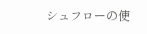シュフローの使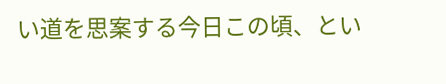い道を思案する今日この頃、とい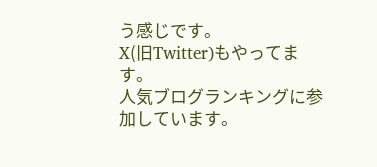う感じです。
X(旧Twitter)もやってます。
人気ブログランキングに参加しています。